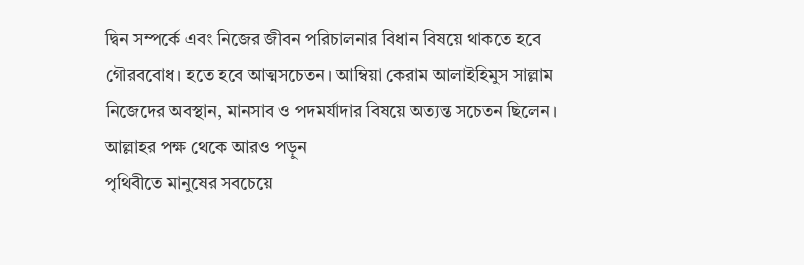দ্বিন সম্পর্কে এবং নিজের জীবন পরিচালনার বিধান বিষয়ে থাকতে হবে গৌরববোধ। হতে হবে আত্মসচেতন। আম্বিয়া কেরাম আলাইহিমুস সাল্লাম নিজেদের অবস্থান, মানসাব ও পদমর্যাদার বিষয়ে অত্যন্ত সচেতন ছিলেন। আল্লাহর পক্ষ থেকে আরও পড়ুন
পৃথিবীতে মানুষের সবচেয়ে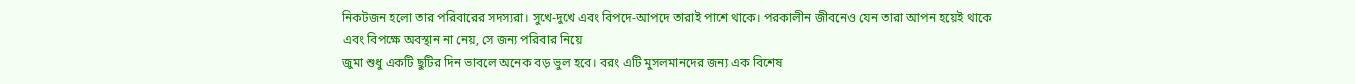নিকটজন হলো তার পরিবারের সদস্যরা। সুখে-দুখে এবং বিপদে-আপদে তারাই পাশে থাকে। পরকালীন জীবনেও যেন তারা আপন হয়েই থাকে এবং বিপক্ষে অবস্থান না নেয়, সে জন্য পরিবার নিয়ে
জুমা শুধু একটি ছুটির দিন ভাবলে অনেক বড় ভুল হবে। বরং এটি মুসলমানদের জন্য এক বিশেষ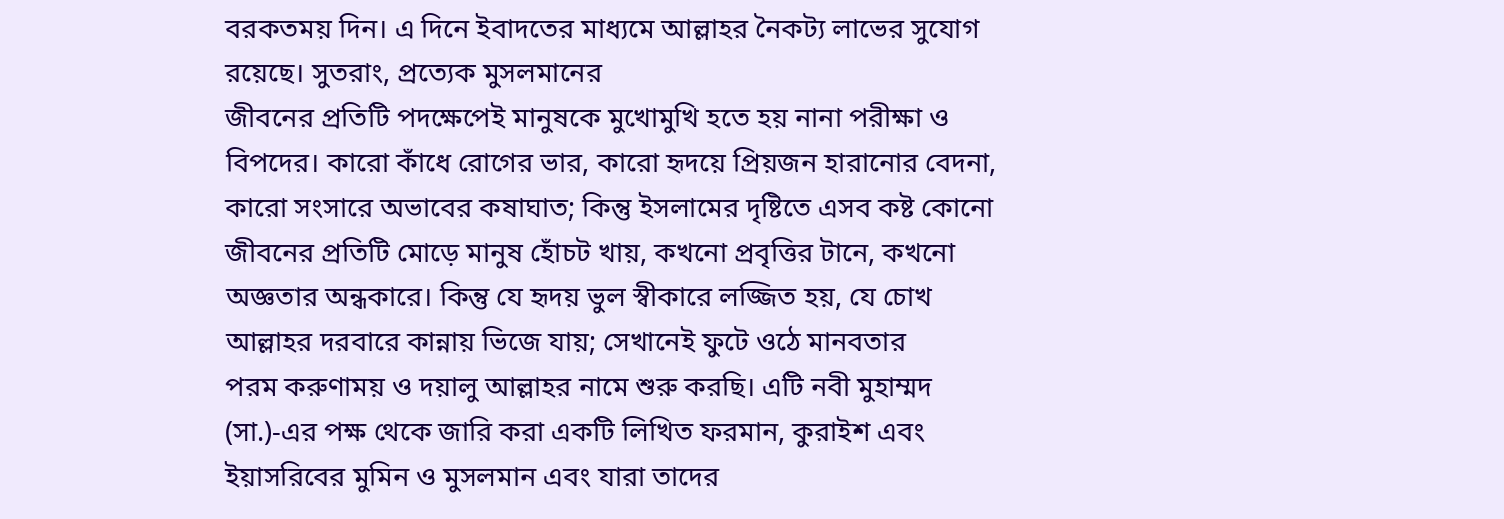বরকতময় দিন। এ দিনে ইবাদতের মাধ্যমে আল্লাহর নৈকট্য লাভের সুযোগ রয়েছে। সুতরাং, প্রত্যেক মুসলমানের
জীবনের প্রতিটি পদক্ষেপেই মানুষকে মুখোমুখি হতে হয় নানা পরীক্ষা ও বিপদের। কারো কাঁধে রোগের ভার, কারো হৃদয়ে প্রিয়জন হারানোর বেদনা, কারো সংসারে অভাবের কষাঘাত; কিন্তু ইসলামের দৃষ্টিতে এসব কষ্ট কোনো
জীবনের প্রতিটি মোড়ে মানুষ হোঁচট খায়, কখনো প্রবৃত্তির টানে, কখনো অজ্ঞতার অন্ধকারে। কিন্তু যে হৃদয় ভুল স্বীকারে লজ্জিত হয়, যে চোখ আল্লাহর দরবারে কান্নায় ভিজে যায়; সেখানেই ফুটে ওঠে মানবতার
পরম করুণাময় ও দয়ালু আল্লাহর নামে শুরু করছি। এটি নবী মুহাম্মদ (সা.)-এর পক্ষ থেকে জারি করা একটি লিখিত ফরমান, কুরাইশ এবং ইয়াসরিবের মুমিন ও মুসলমান এবং যারা তাদের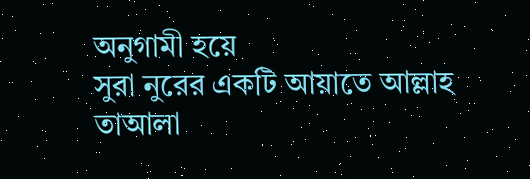অনুগামী হয়ে
সুরা নুরের একটি আয়াতে আল্লাহ তাআলা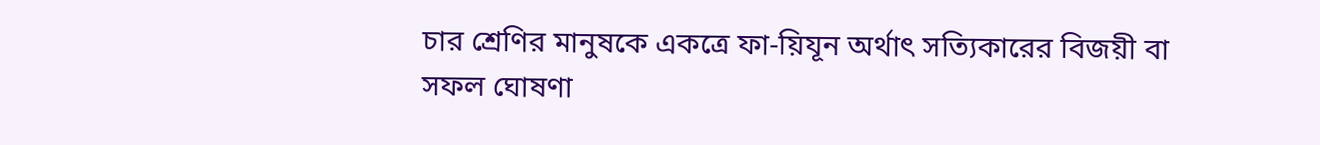চার শ্রেণির মানুষকে একত্রে ফা-য়িযূন অর্থাৎ সত্যিকারের বিজয়ী বা সফল ঘোষণা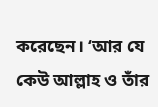করেছেন। ‘আর যে কেউ আল্লাহ ও তাঁর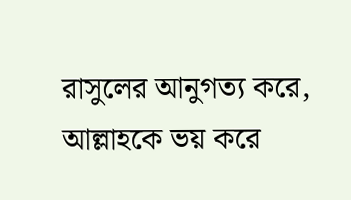রাসুলের আনুগত্য করে, আল্লাহকে ভয় করে